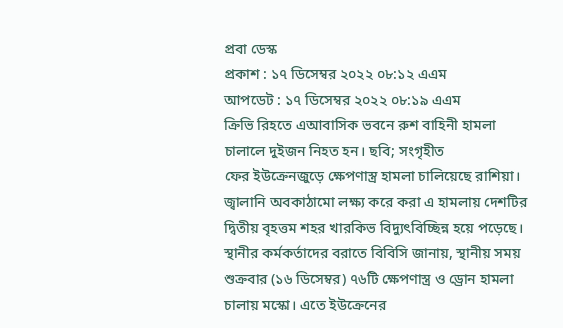প্রবা ডেস্ক
প্রকাশ : ১৭ ডিসেম্বর ২০২২ ০৮:১২ এএম
আপডেট : ১৭ ডিসেম্বর ২০২২ ০৮:১৯ এএম
ক্রিভি রিহতে এআবাসিক ভবনে রুশ বাহিনী হামলা চালালে দুইজন নিহত হন। ছবি; সংগৃহীত
ফের ইউক্রেনজুড়ে ক্ষেপণাস্ত্র হামলা চালিয়েছে রাশিয়া। জ্বালানি অবকাঠামো লক্ষ্য করে করা এ হামলায় দেশটির দ্বিতীয় বৃহত্তম শহর খারকিভ বিদ্যুৎবিচ্ছিন্ন হয়ে পড়েছে।
স্থানীর কর্মকর্তাদের বরাতে বিবিসি জানায়, স্থানীয় সময় শুক্রবার (১৬ ডিসেম্বর) ৭৬টি ক্ষেপণাস্ত্র ও ড্রোন হামলা চালায় মস্কো। এতে ইউক্রেনের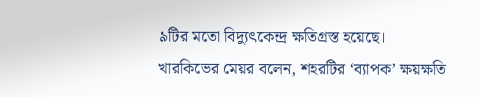৯টির মতো বিদ্যুৎকেন্দ্র ক্ষতিগ্রস্ত হয়েছে।
খারকিভের মেয়র বলেন, শহরটির ‘ব্যাপক’ ক্ষয়ক্ষতি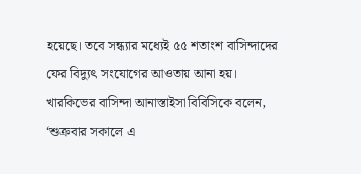হয়েছে। তবে সন্ধ্যার মধ্যেই ৫৫ শতাংশ বাসিন্দাদের ফের বিদ্যুৎ সংযোগের আওতায় আনা হয়।
খারকিভের বাসিন্দা আনাস্তাইসা বিবিসিকে বলেন, ‘শুক্রবার সকালে এ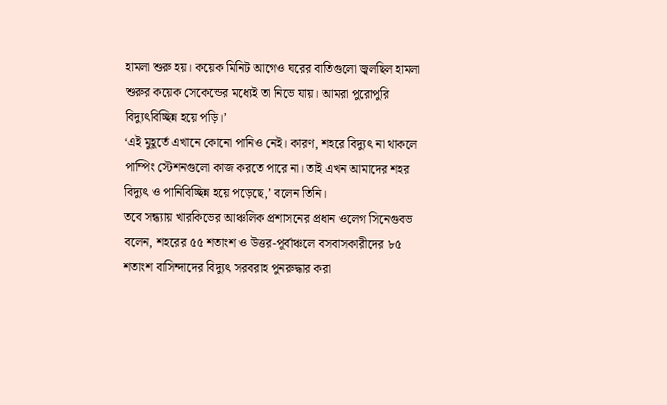হামলা শুরু হয়। কয়েক মিনিট আগেও ঘরের বাতিগুলো জ্বলছিল হামলা শুরুর কয়েক সেকেন্ডের মধ্যেই তা নিভে যায়। আমরা পুরোপুরি বিদ্যুৎবিচ্ছিন্ন হয়ে পড়ি।’
‘এই মুহূর্তে এখানে কোনো পানিও নেই। কারণ, শহরে বিদ্যুৎ না থাকলে পাম্পিং স্টেশনগুলো কাজ করতে পারে না। তাই এখন আমাদের শহর বিদ্যুৎ ও পানিবিচ্ছিন্ন হয়ে পড়েছে,’ বলেন তিনি।
তবে সন্ধ্যায় খারকিভের আঞ্চলিক প্রশাসনের প্রধান ওলেগ সিনেগুবভ বলেন, শহরের ৫৫ শতাংশ ও উত্তর-পূর্বাঞ্চলে বসবাসকারীদের ৮৫ শতাংশ বাসিন্দাদের বিদ্যুৎ সরবরাহ পুনরুদ্ধার করা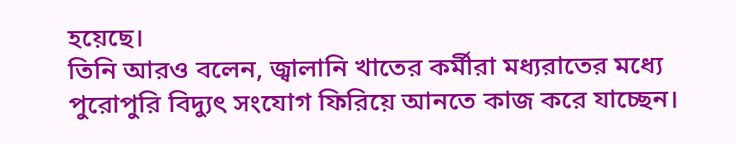হয়েছে।
তিনি আরও বলেন, জ্বালানি খাতের কর্মীরা মধ্যরাতের মধ্যে পুরোপুরি বিদ্যুৎ সংযোগ ফিরিয়ে আনতে কাজ করে যাচ্ছেন।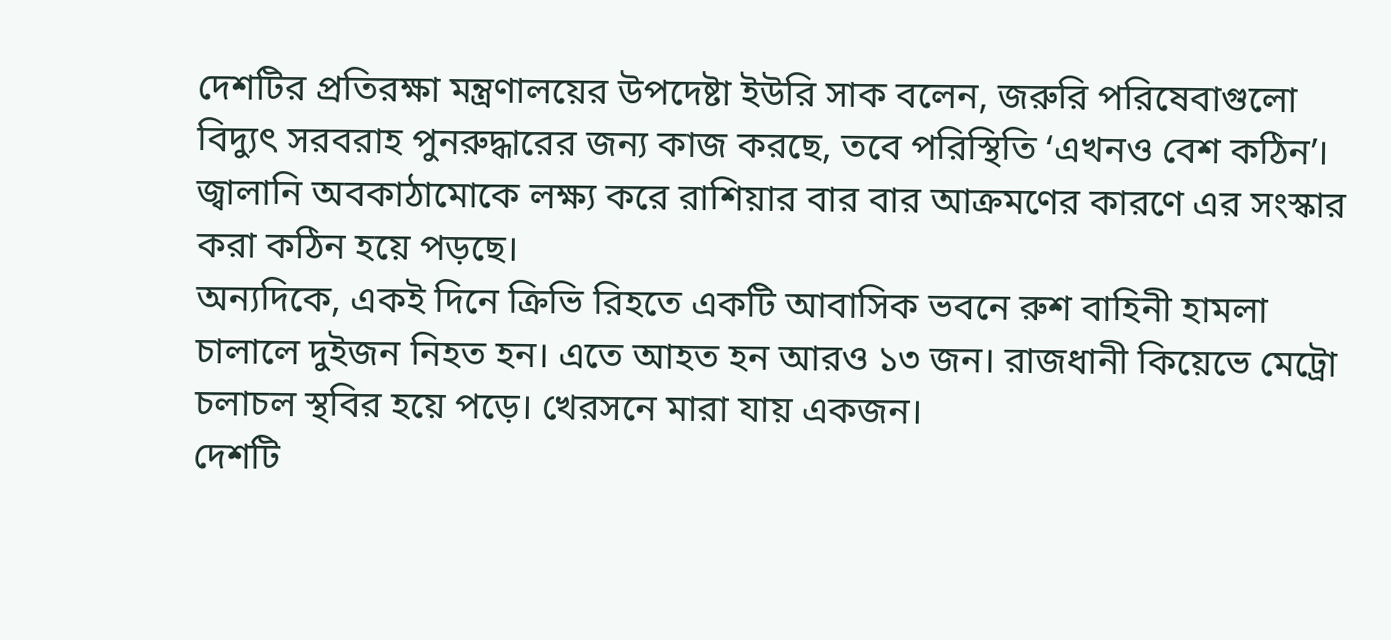দেশটির প্রতিরক্ষা মন্ত্রণালয়ের উপদেষ্টা ইউরি সাক বলেন, জরুরি পরিষেবাগুলো বিদ্যুৎ সরবরাহ পুনরুদ্ধারের জন্য কাজ করছে, তবে পরিস্থিতি ‘এখনও বেশ কঠিন’। জ্বালানি অবকাঠামোকে লক্ষ্য করে রাশিয়ার বার বার আক্রমণের কারণে এর সংস্কার করা কঠিন হয়ে পড়ছে।
অন্যদিকে, একই দিনে ক্রিভি রিহতে একটি আবাসিক ভবনে রুশ বাহিনী হামলা চালালে দুইজন নিহত হন। এতে আহত হন আরও ১৩ জন। রাজধানী কিয়েভে মেট্রো চলাচল স্থবির হয়ে পড়ে। খেরসনে মারা যায় একজন।
দেশটি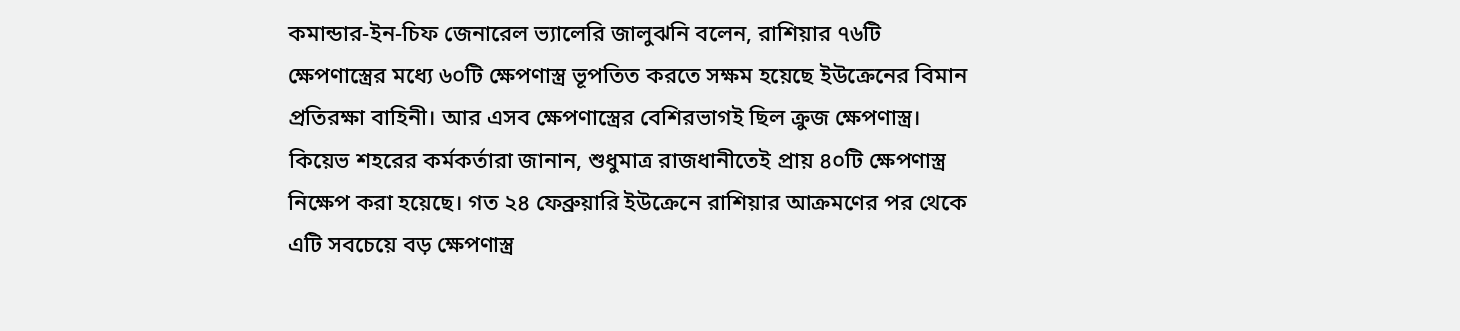কমান্ডার-ইন-চিফ জেনারেল ভ্যালেরি জালুঝনি বলেন, রাশিয়ার ৭৬টি ক্ষেপণাস্ত্রের মধ্যে ৬০টি ক্ষেপণাস্ত্র ভূপতিত করতে সক্ষম হয়েছে ইউক্রেনের বিমান প্রতিরক্ষা বাহিনী। আর এসব ক্ষেপণাস্ত্রের বেশিরভাগই ছিল ক্রুজ ক্ষেপণাস্ত্র।
কিয়েভ শহরের কর্মকর্তারা জানান, শুধুমাত্র রাজধানীতেই প্রায় ৪০টি ক্ষেপণাস্ত্র নিক্ষেপ করা হয়েছে। গত ২৪ ফেব্রুয়ারি ইউক্রেনে রাশিয়ার আক্রমণের পর থেকে এটি সবচেয়ে বড় ক্ষেপণাস্ত্র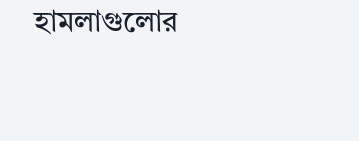হামলাগুলোর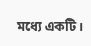মধ্যে একটি।